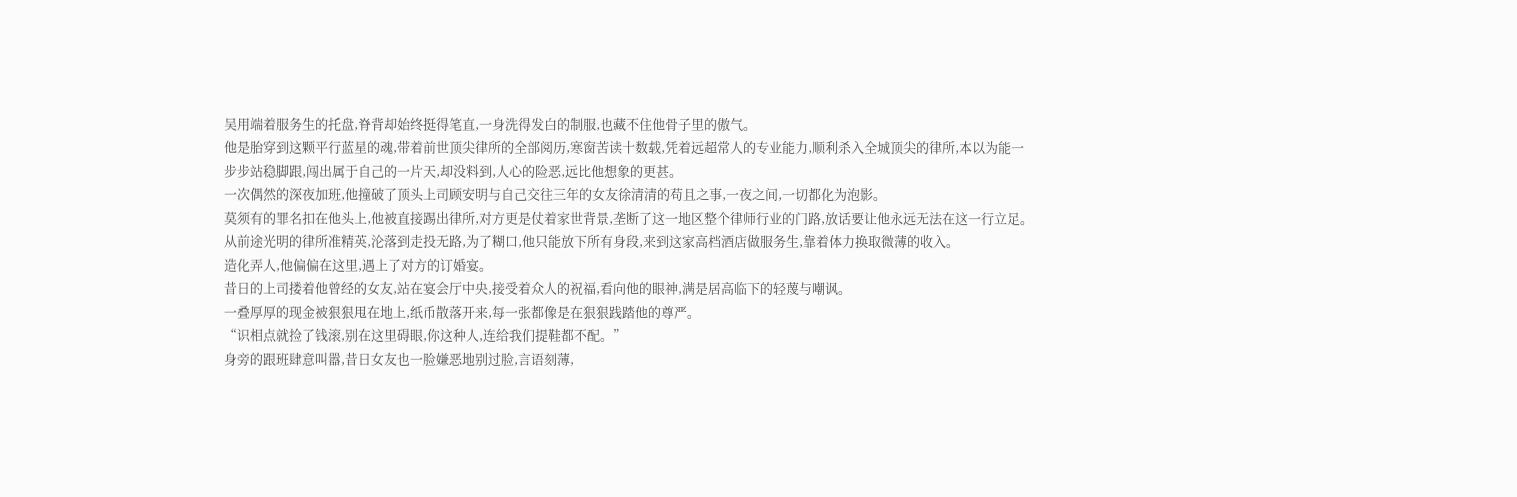吴用端着服务生的托盘,脊背却始终挺得笔直,一身洗得发白的制服,也藏不住他骨子里的傲气。
他是胎穿到这颗平行蓝星的魂,带着前世顶尖律所的全部阅历,寒窗苦读十数载,凭着远超常人的专业能力,顺利杀入全城顶尖的律所,本以为能一步步站稳脚跟,闯出属于自己的一片天,却没料到,人心的险恶,远比他想象的更甚。
一次偶然的深夜加班,他撞破了顶头上司顾安明与自己交往三年的女友徐清清的苟且之事,一夜之间,一切都化为泡影。
莫须有的罪名扣在他头上,他被直接踢出律所,对方更是仗着家世背景,垄断了这一地区整个律师行业的门路,放话要让他永远无法在这一行立足。
从前途光明的律所准精英,沦落到走投无路,为了糊口,他只能放下所有身段,来到这家高档酒店做服务生,靠着体力换取微薄的收入。
造化弄人,他偏偏在这里,遇上了对方的订婚宴。
昔日的上司搂着他曾经的女友,站在宴会厅中央,接受着众人的祝福,看向他的眼神,满是居高临下的轻蔑与嘲讽。
一叠厚厚的现金被狠狠甩在地上,纸币散落开来,每一张都像是在狠狠践踏他的尊严。
“识相点就捡了钱滚,别在这里碍眼,你这种人,连给我们提鞋都不配。”
身旁的跟班肆意叫嚣,昔日女友也一脸嫌恶地别过脸,言语刻薄,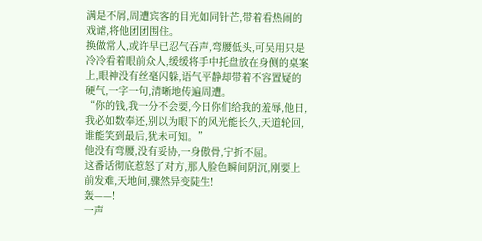满是不屑,周遭宾客的目光如同针芒,带着看热闹的戏谑,将他团团围住。
换做常人,或许早已忍气吞声,弯腰低头,可吴用只是冷冷看着眼前众人,缓缓将手中托盘放在身侧的桌案上,眼神没有丝毫闪躲,语气平静却带着不容置疑的硬气,一字一句,清晰地传遍周遭。
“你的钱,我一分不会要,今日你们给我的羞辱,他日,我必如数奉还,别以为眼下的风光能长久,天道轮回,谁能笑到最后,犹未可知。”
他没有弯腰,没有妥协,一身傲骨,宁折不屈。
这番话彻底惹怒了对方,那人脸色瞬间阴沉,刚要上前发难,天地间,骤然异变陡生!
轰——!
一声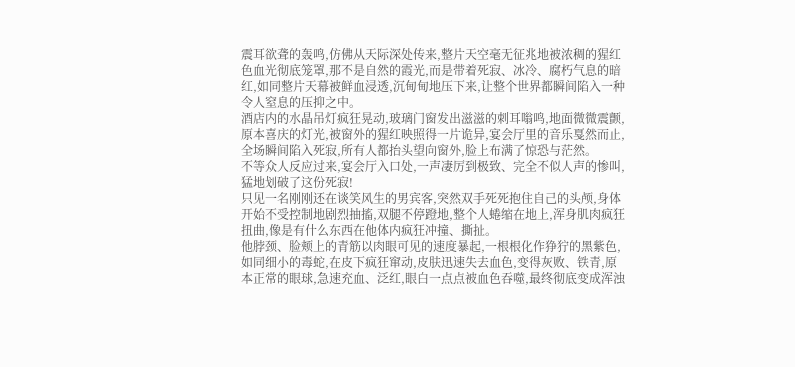震耳欲聋的轰鸣,仿佛从天际深处传来,整片天空毫无征兆地被浓稠的猩红色血光彻底笼罩,那不是自然的霞光,而是带着死寂、冰冷、腐朽气息的暗红,如同整片天幕被鲜血浸透,沉甸甸地压下来,让整个世界都瞬间陷入一种令人窒息的压抑之中。
酒店内的水晶吊灯疯狂晃动,玻璃门窗发出滋滋的刺耳嗡鸣,地面微微震颤,原本喜庆的灯光,被窗外的猩红映照得一片诡异,宴会厅里的音乐戛然而止,全场瞬间陷入死寂,所有人都抬头望向窗外,脸上布满了惊恐与茫然。
不等众人反应过来,宴会厅入口处,一声凄厉到极致、完全不似人声的惨叫,猛地划破了这份死寂!
只见一名刚刚还在谈笑风生的男宾客,突然双手死死抱住自己的头颅,身体开始不受控制地剧烈抽搐,双腿不停蹬地,整个人蜷缩在地上,浑身肌肉疯狂扭曲,像是有什么东西在他体内疯狂冲撞、撕扯。
他脖颈、脸颊上的青筋以肉眼可见的速度暴起,一根根化作狰狞的黑紫色,如同细小的毒蛇,在皮下疯狂窜动,皮肤迅速失去血色,变得灰败、铁青,原本正常的眼球,急速充血、泛红,眼白一点点被血色吞噬,最终彻底变成浑浊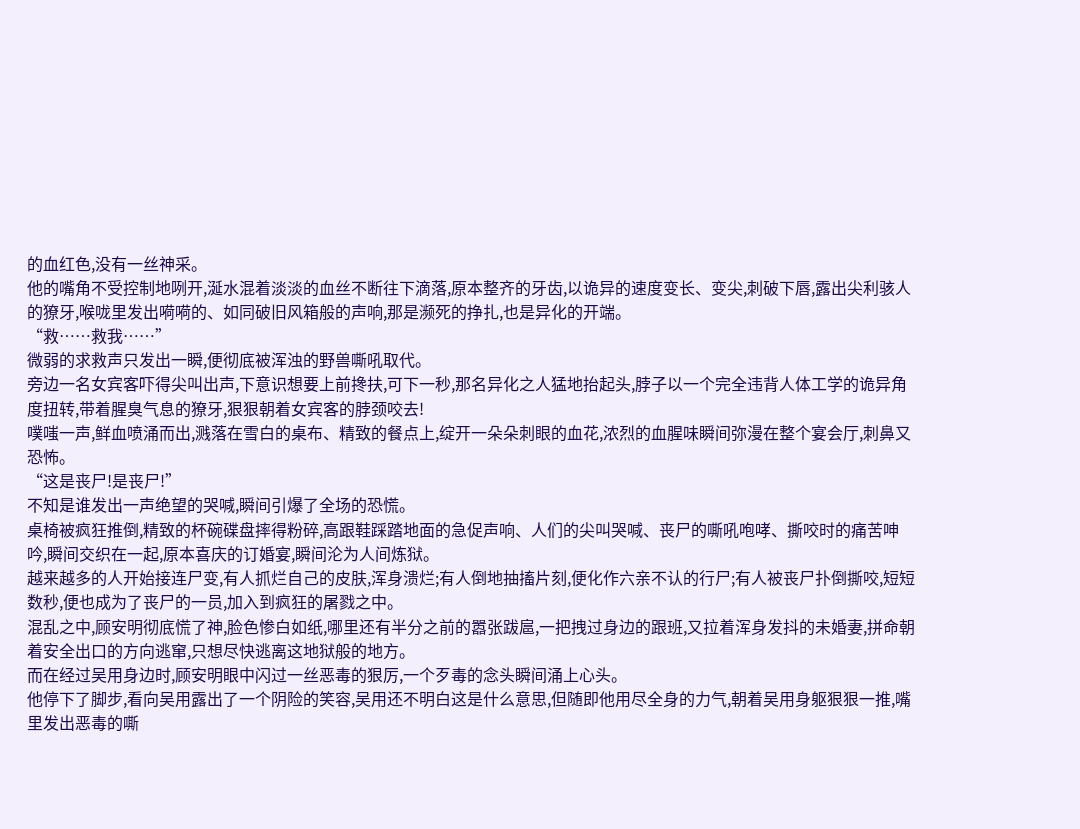的血红色,没有一丝神采。
他的嘴角不受控制地咧开,涎水混着淡淡的血丝不断往下滴落,原本整齐的牙齿,以诡异的速度变长、变尖,刺破下唇,露出尖利骇人的獠牙,喉咙里发出嗬嗬的、如同破旧风箱般的声响,那是濒死的挣扎,也是异化的开端。
“救……救我……”
微弱的求救声只发出一瞬,便彻底被浑浊的野兽嘶吼取代。
旁边一名女宾客吓得尖叫出声,下意识想要上前搀扶,可下一秒,那名异化之人猛地抬起头,脖子以一个完全违背人体工学的诡异角度扭转,带着腥臭气息的獠牙,狠狠朝着女宾客的脖颈咬去!
噗嗤一声,鲜血喷涌而出,溅落在雪白的桌布、精致的餐点上,绽开一朵朵刺眼的血花,浓烈的血腥味瞬间弥漫在整个宴会厅,刺鼻又恐怖。
“这是丧尸!是丧尸!”
不知是谁发出一声绝望的哭喊,瞬间引爆了全场的恐慌。
桌椅被疯狂推倒,精致的杯碗碟盘摔得粉碎,高跟鞋踩踏地面的急促声响、人们的尖叫哭喊、丧尸的嘶吼咆哮、撕咬时的痛苦呻吟,瞬间交织在一起,原本喜庆的订婚宴,瞬间沦为人间炼狱。
越来越多的人开始接连尸变,有人抓烂自己的皮肤,浑身溃烂;有人倒地抽搐片刻,便化作六亲不认的行尸;有人被丧尸扑倒撕咬,短短数秒,便也成为了丧尸的一员,加入到疯狂的屠戮之中。
混乱之中,顾安明彻底慌了神,脸色惨白如纸,哪里还有半分之前的嚣张跋扈,一把拽过身边的跟班,又拉着浑身发抖的未婚妻,拼命朝着安全出口的方向逃窜,只想尽快逃离这地狱般的地方。
而在经过吴用身边时,顾安明眼中闪过一丝恶毒的狠厉,一个歹毒的念头瞬间涌上心头。
他停下了脚步,看向吴用露出了一个阴险的笑容,吴用还不明白这是什么意思,但随即他用尽全身的力气,朝着吴用身躯狠狠一推,嘴里发出恶毒的嘶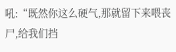吼:“既然你这么硬气,那就留下来喂丧尸,给我们挡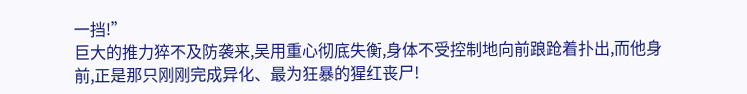一挡!”
巨大的推力猝不及防袭来,吴用重心彻底失衡,身体不受控制地向前踉跄着扑出,而他身前,正是那只刚刚完成异化、最为狂暴的猩红丧尸!